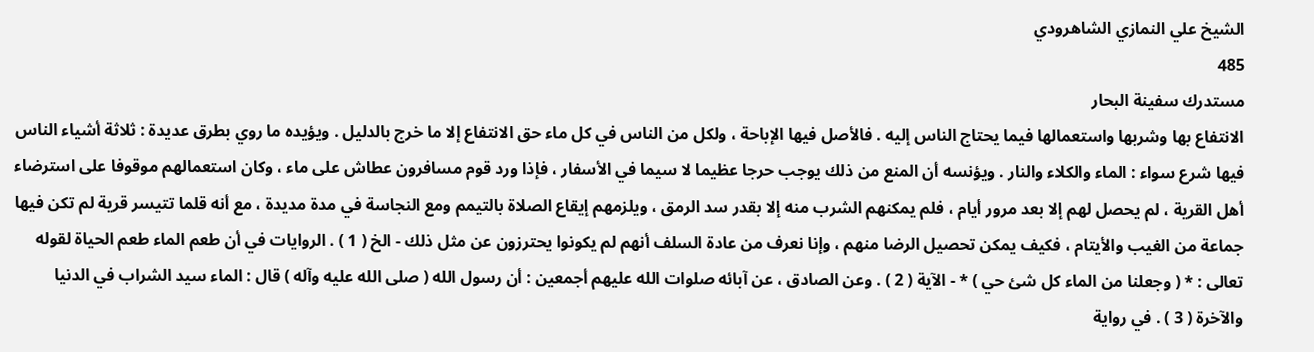الشيخ علي النمازي الشاهرودي
485
مستدرك سفينة البحار
الانتفاع بها وشربها واستعمالها فيما يحتاج الناس إليه . فالأصل فيها الإباحة ، ولكل من الناس في كل ماء حق الانتفاع إلا ما خرج بالدليل . ويؤيده ما روي بطرق عديدة : ثلاثة أشياء الناس فيها شرع سواء : الماء والكلاء والنار . ويؤنسه أن المنع من ذلك يوجب حرجا عظيما لا سيما في الأسفار ، فإذا ورد قوم مسافرون عطاش على ماء ، وكان استعمالهم موقوفا على استرضاء أهل القرية ، لم يحصل لهم إلا بعد مرور أيام ، فلم يمكنهم الشرب منه إلا بقدر سد الرمق ، ويلزمهم إيقاع الصلاة بالتيمم ومع النجاسة في مدة مديدة ، مع أنه قلما تتيسر قرية لم تكن فيها جماعة من الغيب والأيتام ، فكيف يمكن تحصيل الرضا منهم ، وإنا نعرف من عادة السلف أنهم لم يكونوا يحترزون عن مثل ذلك - الخ ( 1 ) . الروايات في أن طعم الماء طعم الحياة لقوله تعالى : * ( وجعلنا من الماء كل شئ حي ) * - الآية ( 2 ) . وعن الصادق ، عن آبائه صلوات الله عليهم أجمعين : أن رسول الله ( صلى الله عليه وآله ) قال : الماء سيد الشراب في الدنيا والآخرة ( 3 ) . في رواية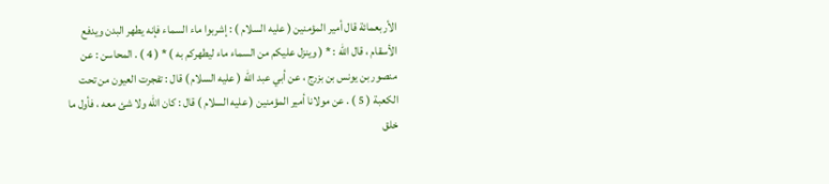الأربعمائة قال أمير المؤمنين ( عليه السلام ) : إشربوا ماء السماء فإنه يطهر البدن ويدفع الأسقام ، قال الله : * ( وينزل عليكم من السماء ماء ليطهركم به ) * ( 4 ) . المحاسن : عن منصور بن يونس بن بزرج ، عن أبي عبد الله ( عليه السلام ) قال : تفجرت العيون من تحت الكعبة ( 5 ) . عن مولانا أمير المؤمنين ( عليه السلام ) قال : كان الله ولا شئ معه ، فأول ما خلق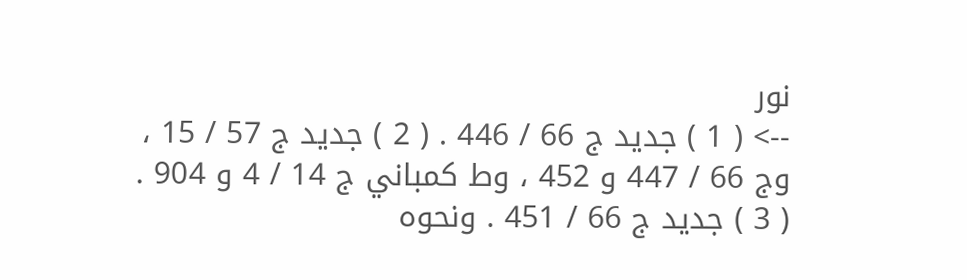نور
--> ( 1 ) جديد ج 66 / 446 . ( 2 ) جديد ج 57 / 15 ، وج 66 / 447 و 452 ، وط كمباني ج 14 / 4 و 904 . ( 3 ) جديد ج 66 / 451 . ونحوه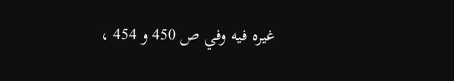غيره فيه وفي ص 450 و 454 ،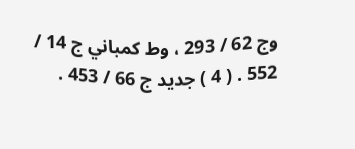وج 62 / 293 ، وط كمباني ج 14 / 552 . ( 4 ) جديد ج 66 / 453 .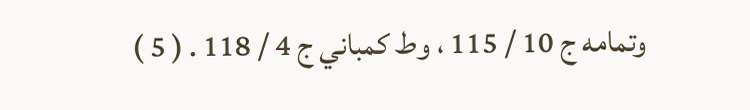وتمامه ج 10 / 115 ، وط كمباني ج 4 / 118 . ( 5 )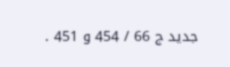جديد ج 66 / 454 و 451 .